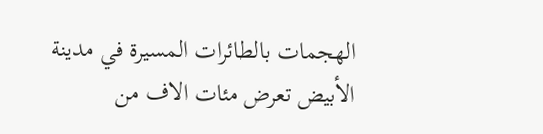الهجمات بالطائرات المسيرة في مدينة الأبيض تعرض مئات الاف من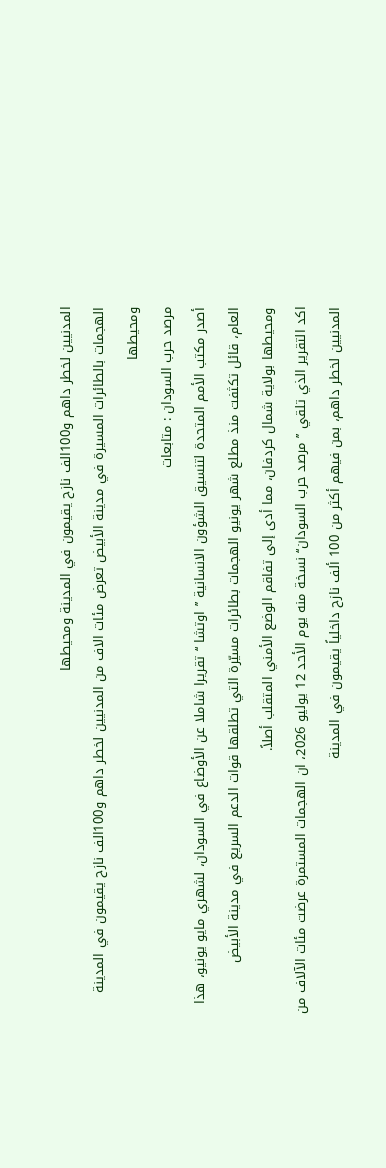المدنيين لخطر داهم و100الف نازح يقيمون في المدينة ومحيطها
الهجمات بالطائرات المسيرة في مدينة الأبيض تعرض مئات الاف من المدنيين لخطر داهم و100الف نازح يقيمون في المدينة ومحيطها
مرصد حرب السودان : متابعات
أصدر مكتب الأمم المتحدة لتنسيق الشؤون الانسانية ’’ اوتشا ‘‘ تقريرا شاملا عن الأوضاع في السودان، لشهري مايو يونيو، هذا العام، قائل تكثفت منذ مطلع شهر يونيو الهجمات بطائرات مسيّرة التي تطلقها قوات الدعم السريع في مدينة الأبيض ومحيطها بولاية شمال كردفان، مما أدى إلى تفاقم الوضع الأمني المتقلب أصلاً.
اكد التقرير الذي تلقي ’’ مرصد حرب السودان‘‘ نسخة منه يوم الأحد 12 يوليو 2026، ان الهجمات المستمرة عرضت مئات الآلاف من المدنيين لخطر داهم، بمن فيهم أكثر من 100 ألف نازح داخلياً يقيمون في المدينة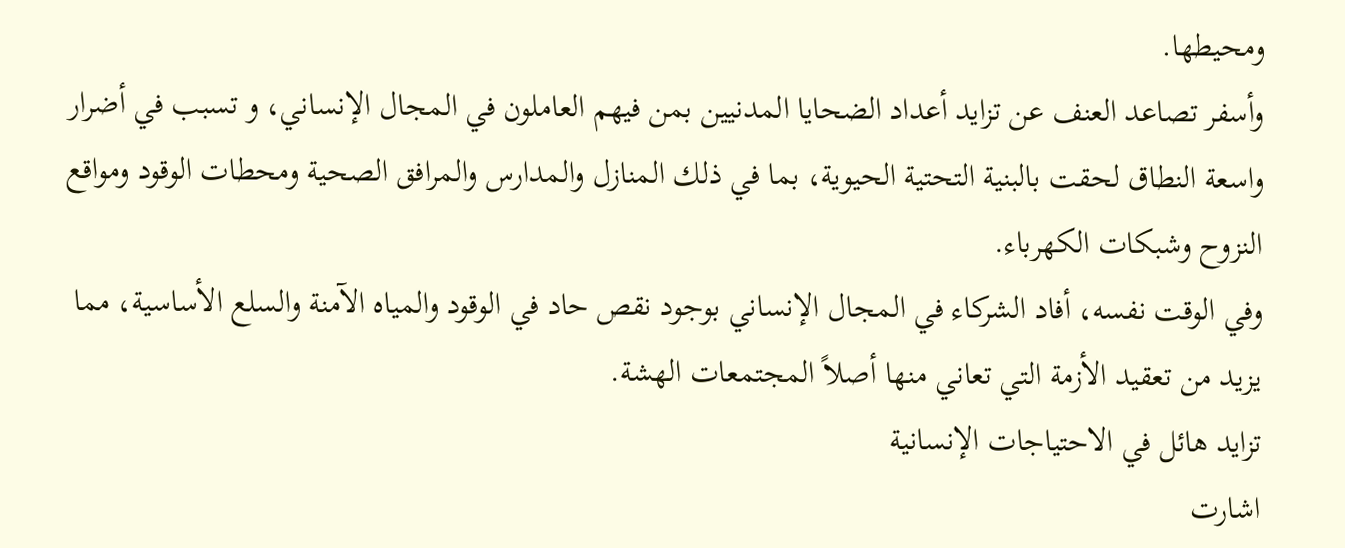ومحيطها.
وأسفر تصاعد العنف عن تزايد أعداد الضحايا المدنيين بمن فيهم العاملون في المجال الإنساني، و تسبب في أضرار واسعة النطاق لحقت بالبنية التحتية الحيوية، بما في ذلك المنازل والمدارس والمرافق الصحية ومحطات الوقود ومواقع النزوح وشبكات الكهرباء.
وفي الوقت نفسه، أفاد الشركاء في المجال الإنساني بوجود نقص حاد في الوقود والمياه الآمنة والسلع الأساسية، مما يزيد من تعقيد الأزمة التي تعاني منها أصلاً المجتمعات الهشة.
تزايد هائل في الاحتياجات الإنسانية
اشارت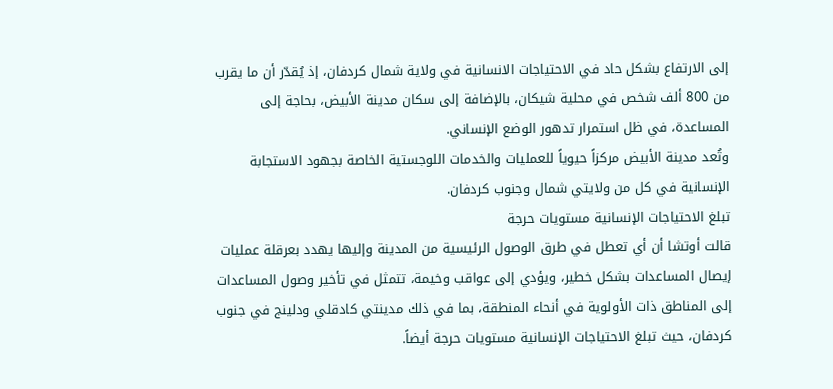إلى الارتفاع بشكل حاد في الاحتياجات الانسانية في ولاية شمال كردفان، إذ يُقدّر أن ما يقرب من 800 ألف شخص في محلية شيكان، بالإضافة إلى سكان مدينة الأبيض، بحاجة إلى المساعدة، في ظل استمرار تدهور الوضع الإنساني.
وتُعد مدينة الأبيض مركزاً حيوياً للعمليات والخدمات اللوجستية الخاصة بجهود الاستجابة الإنسانية في كل من ولايتي شمال وجنوب كردفان.
تبلغ الاحتياجات الإنسانية مستويات حرجة
قالت أوتشا أن أي تعطل في طرق الوصول الرئيسية من المدينة وإليها يهدد بعرقلة عمليات إيصال المساعدات بشكل خطير، ويؤدي إلى عواقب وخيمة، تتمثل في تأخير وصول المساعدات إلى المناطق ذات الأولوية في أنحاء المنطقة، بما في ذلك مدينتي كادقلي ودلينج في جنوب كردفان، حيث تبلغ الاحتياجات الإنسانية مستويات حرجة أيضاً.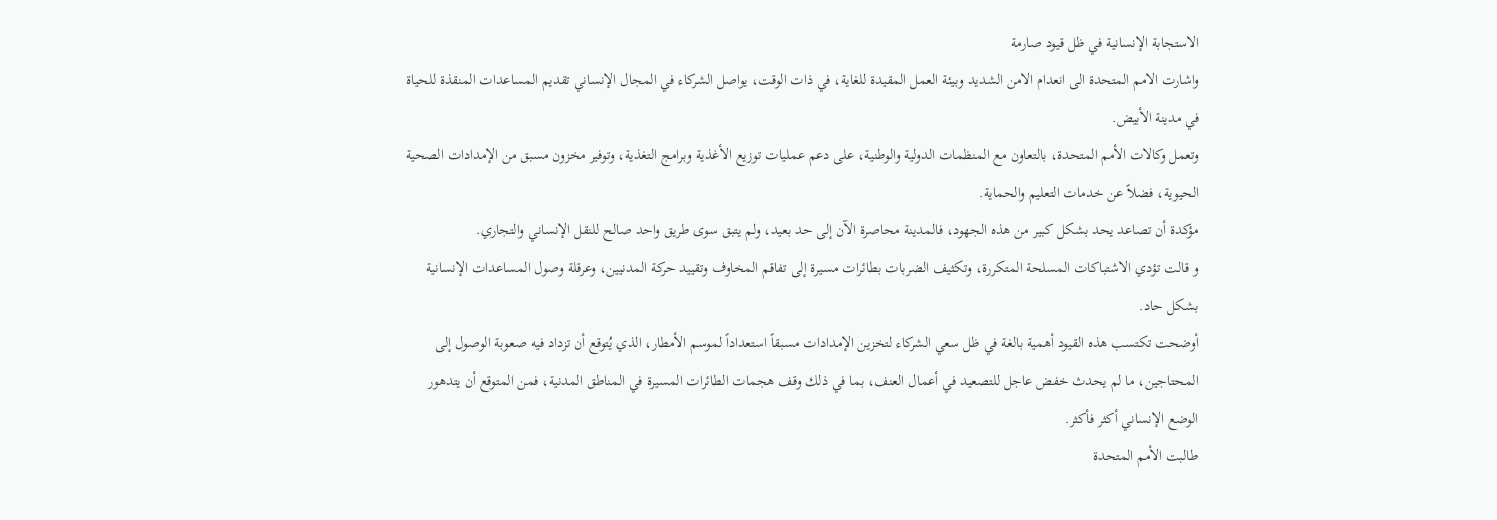الاستجابة الإنسانية في ظل قيود صارمة
واشارت الامم المتحدة الى انعدام الامن الشديد وبيئة العمل المقيدة للغاية، في ذات الوقت، يواصل الشركاء في المجال الإنساني تقديم المساعدات المنقذة للحياة في مدينة الأبيض.
وتعمل وكالات الأمم المتحدة، بالتعاون مع المنظمات الدولية والوطنية، على دعم عمليات توزيع الأغذية وبرامج التغذية، وتوفير مخزون مسبق من الإمدادات الصحية الحيوية، فضلاً عن خدمات التعليم والحماية.
مؤكدة أن تصاعد يحد بشكل كبير من هذه الجهود، فالمدينة محاصرة الآن إلى حد بعيد، ولم يتبق سوى طريق واحد صالح للنقل الإنساني والتجاري.
و قالت تؤدي الاشتباكات المسلحة المتكررة، وتكثيف الضربات بطائرات مسيرة إلى تفاقم المخاوف وتقييد حركة المدنيين، وعرقلة وصول المساعدات الإنسانية بشكل حاد.
أوضحت تكتسب هذه القيود أهمية بالغة في ظل سعي الشركاء لتخزين الإمدادات مسبقاً استعداداً لموسم الأمطار، الذي يُتوقع أن تزداد فيه صعوبة الوصول إلى المحتاجين، ما لم يحدث خفض عاجل للتصعيد في أعمال العنف، بما في ذلك وقف هجمات الطائرات المسيرة في المناطق المدنية، فمن المتوقع أن يتدهور الوضع الإنساني أكثر فأكثر.
طالبت الأمم المتحدة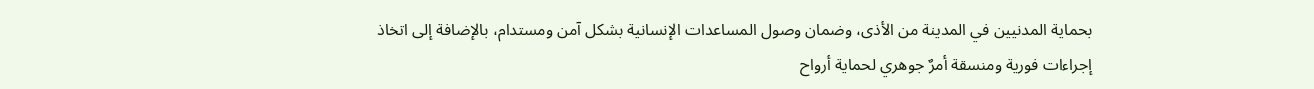بحماية المدنيين في المدينة من الأذى، وضمان وصول المساعدات الإنسانية بشكل آمن ومستدام، بالإضافة إلى اتخاذ إجراءات فورية ومنسقة أمرٌ جوهري لحماية أرواح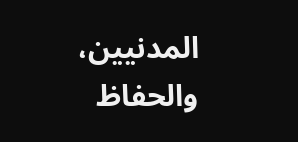المدنيين، والحفاظ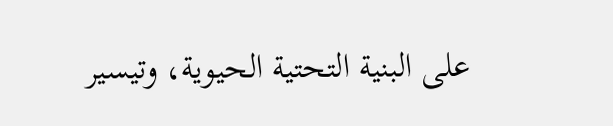على البنية التحتية الحيوية، وتيسير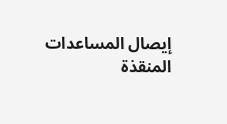إيصال المساعدات المنقذة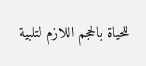للحياة بالحجم اللازم لتلبية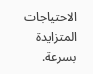الاحتياجات المتزايدة بسرعة.